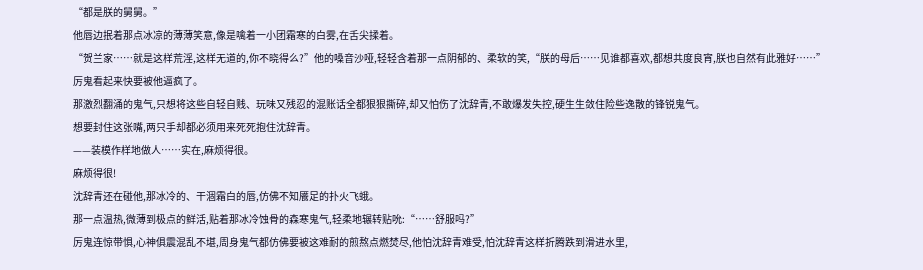“都是朕的舅舅。”
他唇边抿着那点冰凉的薄薄笑意,像是噙着一小团霜寒的白雾,在舌尖揉着。
“贺兰家……就是这样荒淫,这样无道的,你不晓得么?”他的嗓音沙哑,轻轻含着那一点阴郁的、柔软的笑,“朕的母后……见谁都喜欢,都想共度良宵,朕也自然有此雅好……”
厉鬼看起来快要被他逼疯了。
那激烈翻涌的鬼气,只想将这些自轻自贱、玩味又残忍的混账话全都狠狠撕碎,却又怕伤了沈辞青,不敢爆发失控,硬生生敛住险些逸散的锋锐鬼气。
想要封住这张嘴,两只手却都必须用来死死抱住沈辞青。
——装模作样地做人……实在,麻烦得很。
麻烦得很!
沈辞青还在碰他,那冰冷的、干涸霜白的唇,仿佛不知餍足的扑火飞蛾。
那一点温热,微薄到极点的鲜活,贴着那冰冷蚀骨的森寒鬼气,轻柔地辗转贴吮:“……舒服吗?”
厉鬼连惊带惧,心神俱震混乱不堪,周身鬼气都仿佛要被这难耐的煎熬点燃焚尽,他怕沈辞青难受,怕沈辞青这样折腾跌到滑进水里,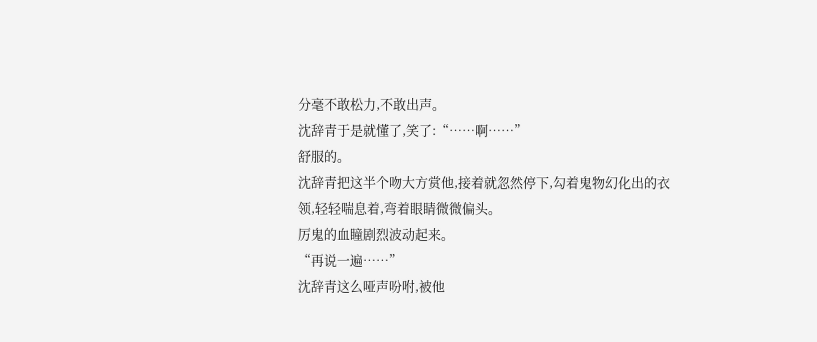分毫不敢松力,不敢出声。
沈辞青于是就懂了,笑了:“……啊……”
舒服的。
沈辞青把这半个吻大方赏他,接着就忽然停下,勾着鬼物幻化出的衣领,轻轻喘息着,弯着眼睛微微偏头。
厉鬼的血瞳剧烈波动起来。
“再说一遍……”
沈辞青这么哑声吩咐,被他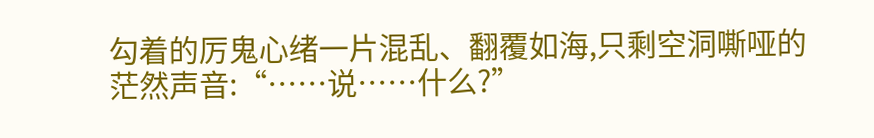勾着的厉鬼心绪一片混乱、翻覆如海,只剩空洞嘶哑的茫然声音:“……说……什么?”